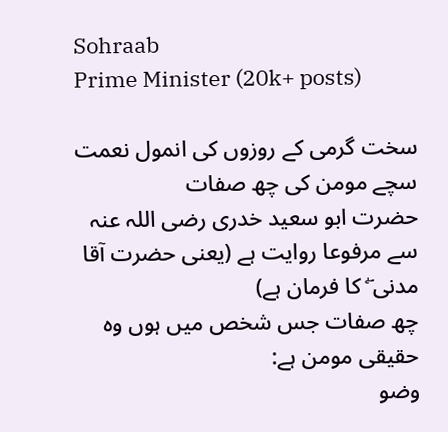Sohraab
Prime Minister (20k+ posts)

سخت گرمی کے روزوں کی انمول نعمت
سچے مومن کی چھ صفات
حضرت ابو سعید خدری رضی اللہ عنہ سے مرفوعا روایت ہے (یعنی حضرت آقا مدنی ۖ کا فرمان ہے)
چھ صفات جس شخص میں ہوں وہ حقیقی مومن ہے:
وضو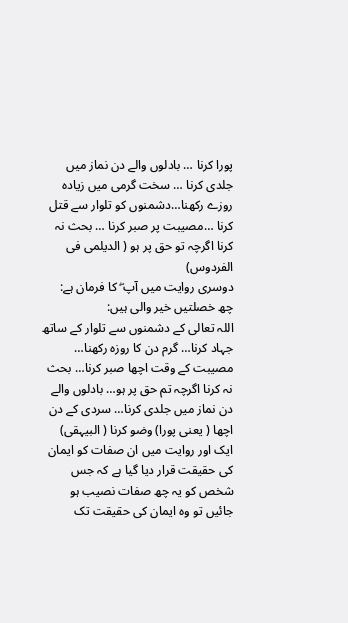پورا کرنا … بادلوں والے دن نماز میں جلدی کرنا … سخت گرمی میں زیادہ روزے رکھنا…دشمنوں کو تلوار سے قتل کرنا …مصیبت پر صبر کرنا … بحث نہ کرنا اگرچہ تو حق پر ہو ( الدیلمی فی الفردوس)
دوسری روایت میں آپ ۖ کا فرمان ہے:
چھ خصلتیں خیر والی ہیں:
اللہ تعالی کے دشمنوں سے تلوار کے ساتھ جہاد کرنا… گرم دن کا روزہ رکھنا… مصیبت کے وقت اچھا صبر کرنا… بحث نہ کرنا اگرچہ تم حق پر ہو… بادلوں والے دن نماز میں جلدی کرنا… سردی کے دن اچھا ( یعنی پورا) وضو کرنا ( البیہقی)
ایک اور روایت میں ان صفات کو ایمان کی حقیقت قرار دیا گیا ہے کہ جس شخص کو یہ چھ صفات نصیب ہو جائیں تو وہ ایمان کی حقیقت تک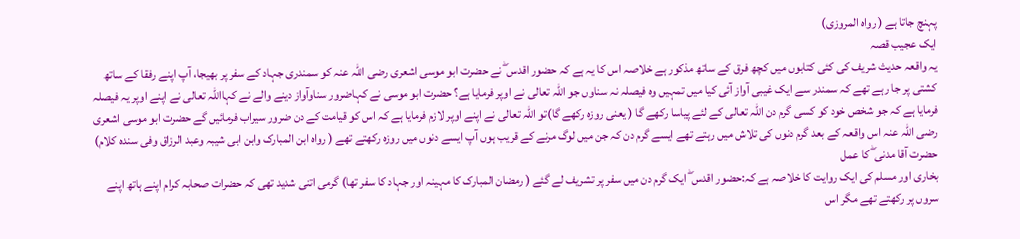پہنچ جاتا ہے ( رواہ المروزی)
ایک عجیب قصہ
یہ واقعہ حدیث شریف کی کئی کتابوں میں کچھ فرق کے ساتھ مذکور ہے خلاصہ اس کا یہ ہے کہ حضور اقدس ۖ نے حضرت ابو موسی اشعری رضی اللہ عنہ کو سمندری جہاد کے سفر پر بھیجا، آپ اپنے رفقا کے ساتھ کشتی پر جا رہے تھے کہ سمندر سے ایک غیبی آواز آئی کیا میں تمہیں وہ فیصلہ نہ سناوں جو اللہ تعالی نے اوپر فرمایا ہے؟ حضرت ابو موسی نے کہاضرور سناوآواز دینے والے نے کہااللہ تعالی نے اپنے اوپر یہ فیصلہ فرمایا ہے کہ جو شخص خود کو کسی گرم دن اللہ تعالی کے لئے پیاسا رکھے گا ( یعنی روزہ رکھے گا)تو اللہ تعالی نے اپنے اوپر لازم فرمایا ہے کہ اس کو قیامت کے دن ضرور سیراب فرمائیں گے حضرت ابو موسی اشعری رضی اللہ عنہ اس واقعہ کے بعد گرم دنوں کی تلاش میں رہتے تھے ایسے گرم دن کہ جن میں لوگ مرنے کے قریب ہوں آپ ایسے دنوں میں روزہ رکھتے تھے ( رواہ ابن المبارک وابن ابی شیبہ وعبد الرزاق وفی سندہ کلام)
حضرت آقا مدنی ۖ کا عمل
بخاری اور مسلم کی ایک روایت کا خلاصہ ہے کہ:حضور اقدس ۖ ایک گرم دن میں سفر پر تشریف لے گئے ( رمضان المبارک کا مہینہ اور جہاد کا سفر تھا) گرمی اتنی شدید تھی کہ حضرات صحابہ کرام اپنے ہاتھ اپنے سروں پر رکھتے تھے مگر اس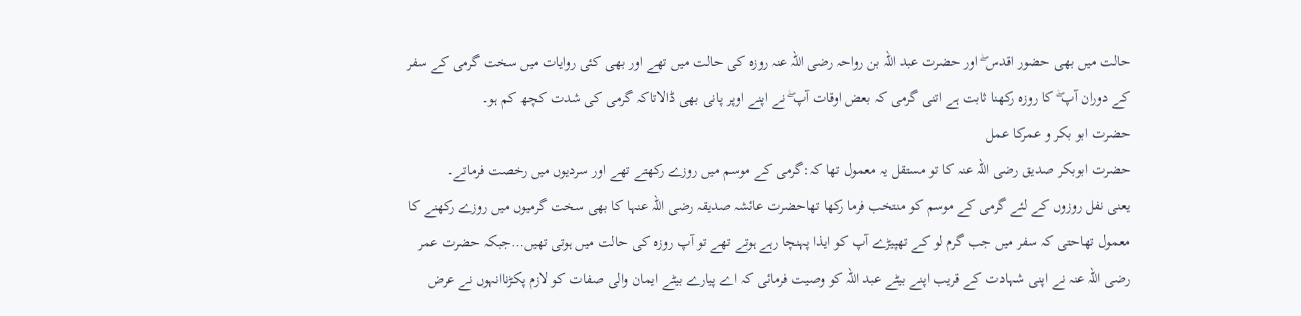حالت میں بھی حضور اقدس ۖ اور حضرت عبد اللہ بن رواحہ رضی اللہ عنہ روزہ کی حالت میں تھے اور بھی کئی روایات میں سخت گرمی کے سفر کے دوران آپ ۖ کا روزہ رکھنا ثابت ہے اتنی گرمی کہ بعض اوقات آپ ۖ نے اپنے اوپر پانی بھی ڈالاتاکہ گرمی کی شدت کچھ کم ہو۔
حضرت ابو بکر و عمرکا عمل
حضرت ابوبکر صدیق رضی اللہ عنہ کا تو مستقل یہ معمول تھا کہ:گرمی کے موسم میں روزے رکھتے تھے اور سردیوں میں رخصت فرماتے۔
یعنی نفل روزوں کے لئے گرمی کے موسم کو منتخب فرما رکھا تھاحضرت عائشہ صدیقہ رضی اللہ عنہا کا بھی سخت گرمیوں میں روزے رکھنے کا معمول تھاحتی کہ سفر میں جب گرم لو کے تھپیڑے آپ کو ایذا پہنچا رہے ہوتے تھے تو آپ روزہ کی حالت میں ہوتی تھیں…جبکہ حضرت عمر رضی اللہ عنہ نے اپنی شہادت کے قریب اپنے بیٹے عبد اللہ کو وصیت فرمائی کہ اے پیارے بیٹے ایمان والی صفات کو لازم پکڑناانہوں نے عرض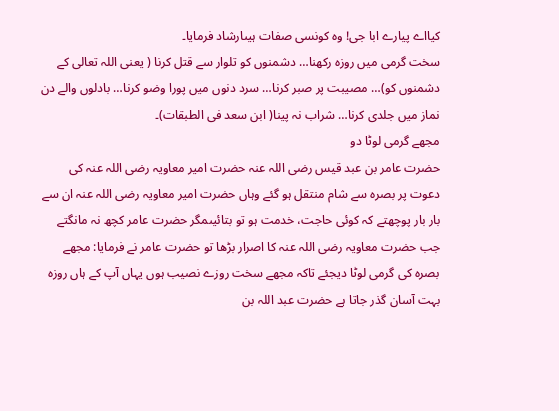کیااے پیارے ابا جی! وہ کونسی صفات ہیںارشاد فرمایا۔
سخت گرمی میں روزہ رکھنا… دشمنوں کو تلوار سے قتل کرنا ( یعنی اللہ تعالی کے دشمنوں کو)… مصیبت پر صبر کرنا… سرد دنوں میں پورا وضو کرنا… بادلوں والے دن نماز میں جلدی کرنا… شراب نہ پینا( ابن سعد فی الطبقات)۔
مجھے گرمی لوٹا دو
حضرت عامر بن عبد قیس رضی اللہ عنہ حضرت امیر معاویہ رضی اللہ عنہ کی دعوت پر بصرہ سے شام منتقل ہو گئے وہاں حضرت امیر معاویہ رضی اللہ عنہ ان سے بار بار پوچھتے کہ کوئی حاجت، خدمت ہو تو بتائیںمگر حضرت عامر کچھ نہ مانگتے جب حضرت معاویہ رضی اللہ عنہ کا اصرار بڑھا تو حضرت عامر نے فرمایا: مجھے بصرہ کی گرمی لوٹا دیجئے تاکہ مجھے سخت روزے نصیب ہوں یہاں آپ کے ہاں روزہ بہت آسان گذر جاتا ہے حضرت عبد اللہ بن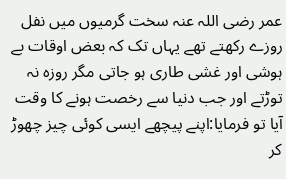عمر رضی اللہ عنہ سخت گرمیوں میں نفل روزے رکھتے تھے یہاں تک کہ بعض اوقات بے ہوشی اور غشی طاری ہو جاتی مگر روزہ نہ توڑتے اور جب دنیا سے رخصت ہونے کا وقت آیا تو فرمایا:اپنے پیچھے ایسی کوئی چیز چھوڑ کر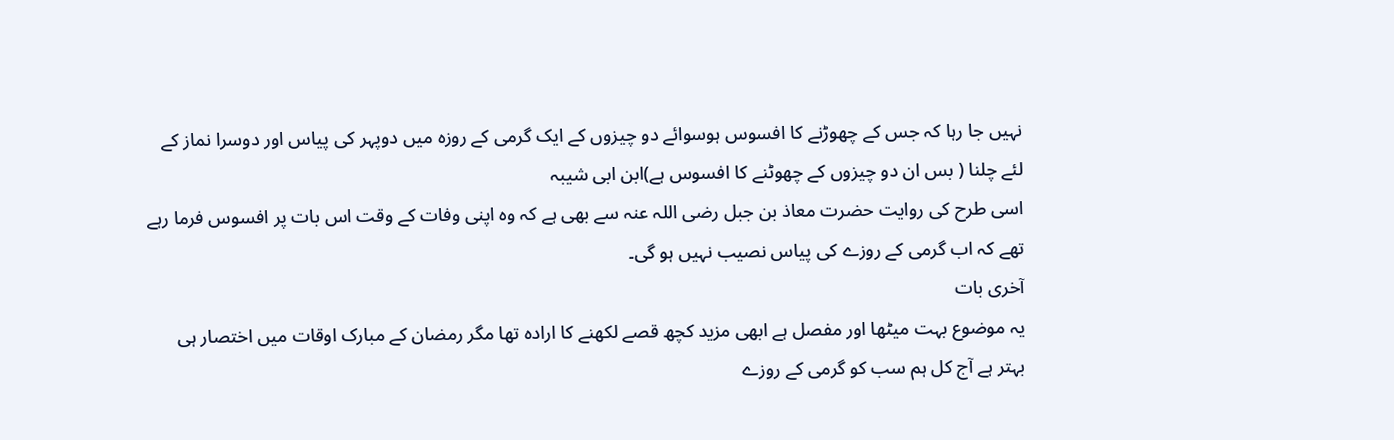نہیں جا رہا کہ جس کے چھوڑنے کا افسوس ہوسوائے دو چیزوں کے ایک گرمی کے روزہ میں دوپہر کی پیاس اور دوسرا نماز کے لئے چلنا ( بس ان دو چیزوں کے چھوٹنے کا افسوس ہے)ابن ابی شیبہ
اسی طرح کی روایت حضرت معاذ بن جبل رضی اللہ عنہ سے بھی ہے کہ وہ اپنی وفات کے وقت اس بات پر افسوس فرما رہے تھے کہ اب گرمی کے روزے کی پیاس نصیب نہیں ہو گی۔
آخری بات
یہ موضوع بہت میٹھا اور مفصل ہے ابھی مزید کچھ قصے لکھنے کا ارادہ تھا مگر رمضان کے مبارک اوقات میں اختصار ہی بہتر ہے آج کل ہم سب کو گرمی کے روزے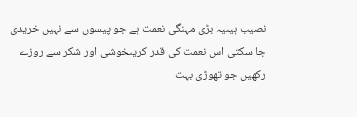نصیب ہیںیہ بڑی مہنگی نعمت ہے جو پیسوں سے نہیں خریدی جا سکتی اس نعمت کی قدر کریںخوشی اور شکر سے روزے رکھیں جو تھوڑی بہت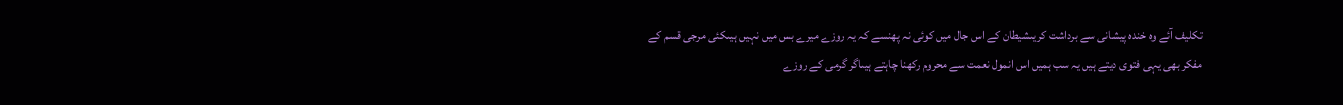تکلیف آئے وہ خندہ پیشانی سے برداشت کریںشیطان کے اس جال میں کوئی نہ پھنسے کہ یہ روزے میرے بس میں نہیں ہیںکئی مرجی قسم کے مفکر بھی یہی فتوی دیتے ہیں یہ سب ہمیں اس انمول نعمت سے محروم رکھنا چاہتے ہیںاگر گرمی کے روزے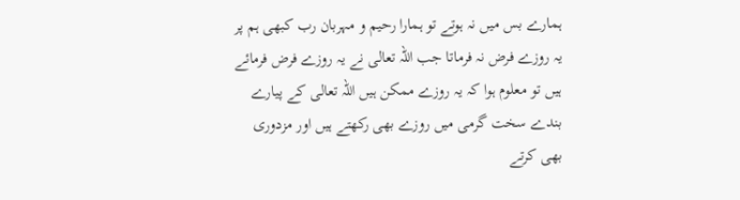ہمارے بس میں نہ ہوتے تو ہمارا رحیم و مہربان رب کبھی ہم پر یہ روزے فرض نہ فرماتا جب اللہ تعالی نے یہ روزے فرض فرمائے ہیں تو معلوم ہوا کہ یہ روزے ممکن ہیں اللہ تعالی کے پیارے بندے سخت گرمی میں روزے بھی رکھتے ہیں اور مزدوری بھی کرتے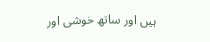ہیں اور ساتھ خوشی اور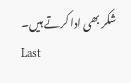شکر بھی ادا کرتے ہیں۔
Last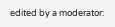edited by a moderator: